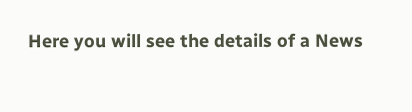Here you will see the details of a News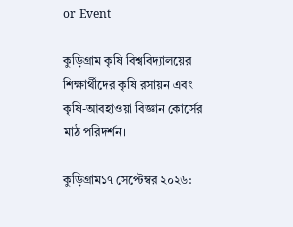or Event

কুড়িগ্রাম কৃষি বিশ্ববিদ্যালয়ের শিক্ষার্থীদের কৃষি রসায়ন এবং কৃষি-আবহাওয়া বিজ্ঞান কোর্সের মাঠ পরিদর্শন।

কুড়িগ্রাম১৭ সেপ্টেম্বর ২০২৬: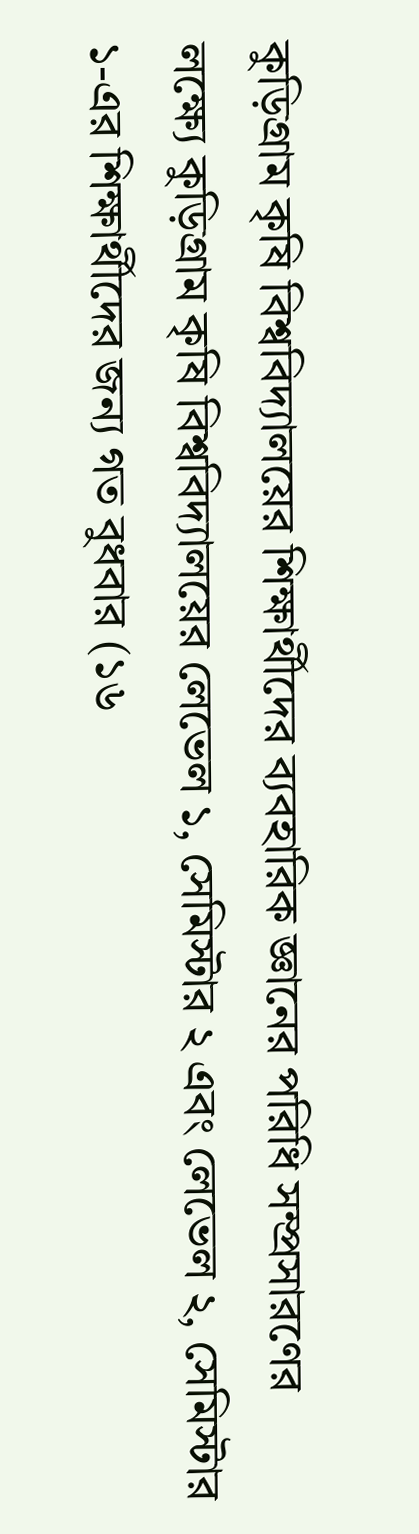কুড়িগ্রাম কৃষি বিশ্ববিদ্যালয়ের শিক্ষার্থীদের ব্যবহারিক জ্ঞানের পরিধি সম্প্রসারণের লক্ষ্যে কুড়িগ্রাম কৃষি বিশ্ববিদ্যালয়ের লেভেল ১, সেমিস্টার ২ এবং লেভেল ২, সেমিস্টার ১-এর শিক্ষার্থীদের জন্য গত বুধবার (১৬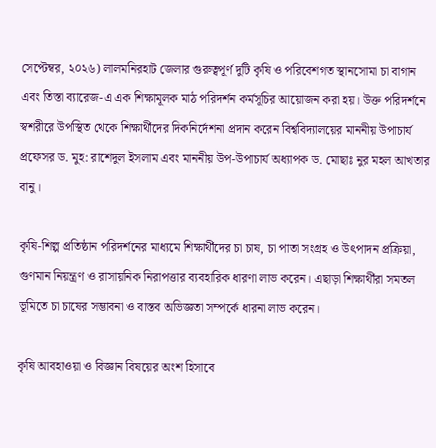সেপ্টেম্বর, ২০২৬) লালমনিরহাট জেলার গুরুত্বপূর্ণ দুটি কৃষি ও পরিবেশগত স্থানসোমা চা বাগান এবং তিস্তা ব্যারেজ-এ এক শিক্ষামূলক মাঠ পরিদর্শন কর্মসূচির আয়োজন করা হয়। উক্ত পরিদর্শনে স্বশরীরে উপস্থিত থেকে শিক্ষার্থীদের দিকনির্দেশনা প্রদান করেন বিশ্ববিদ্যালয়ের মাননীয় উপাচার্য প্রফেসর ড. মুহ: রাশেদুল ইসলাম এবং মাননীয় উপ-উপাচার্য অধ্যাপক ড. মোছাঃ নুর মহল আখতার বানু।

কৃষি-শিল্প প্রতিষ্ঠান পরিদর্শনের মাধ্যমে শিক্ষার্থীদের চা চাষ, চা পাতা সংগ্রহ ও উৎপাদন প্রক্রিয়া, গুণমান নিয়ন্ত্রণ ও রাসায়নিক নিরাপত্তার ব্যবহারিক ধারণা লাভ করেন। এছাড়া শিক্ষার্থীরা সমতল ভূমিতে চা চাষের সম্ভাবনা ও বাস্তব অভিজ্ঞতা সম্পর্কে ধারনা লাভ করেন।

কৃষি আবহাওয়া ও বিজ্ঞান বিষয়ের অংশ হিসাবে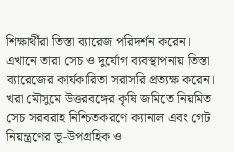শিক্ষার্থীরা তিস্তা ব্যারেজ পরিদর্শন করেন। এখানে তারা সেচ ও দুর্যোগ ব্যবস্থাপনায় তিস্তা ব্যারেজের কার্যকারিতা সরাসরি প্রত্যক্ষ করেন। খরা মৌসুমে উত্তরবঙ্গের কৃষি জমিতে নিয়মিত সেচ সরবরাহ নিশ্চিতকরণে ক্যানাল এবং গেট নিয়ন্ত্রণের ভূ-উপগ্রহিক ও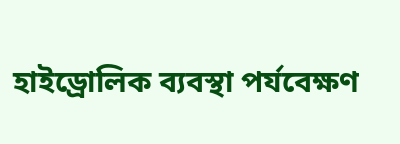হাইড্রোলিক ব্যবস্থা পর্যবেক্ষণ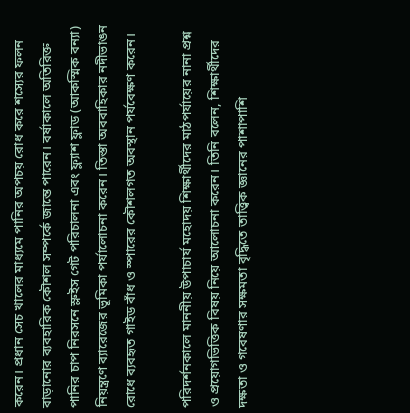করেন। প্রধান সেচ খালের মাধ্যমে পানির অপচয় রোধ করে শস্যের ফলন বাড়ানোর ব্যবহারিক কৌশল সম্পর্কে জান্তে পারেন। বর্ষাকালে অতিরিক্ত পানির চাপ নিরসনে স্লুইস গেট পরিচালনা এবং ফ্ল্যাশ ফ্লাড (আকস্মিক বন্যা) নিয়ন্ত্রণে ব্যারেজের ভূমিকা পর্যালোচনা করেন। তিস্তা অববাহিকার নদীভাঙন রোধে ব্যবহৃত গাইড বাঁধ ও স্পারের কৌশলগত অবস্থান পর্যবেক্ষণ করেন।

পরিদর্শনকালে মাননীয় উপাচার্য মহোদয় শিক্ষার্থীদের মাঠপর্যায়ের নানা প্রশ্ন ও প্রয়োগভিত্তিক বিষয় নিয়ে আলোচনা করেন। তিনি বলেন, শিক্ষার্থীদের দক্ষতা ও গবেষণার সক্ষমতা বৃদ্ধিতে তাত্ত্বিক জ্ঞানের পাশাপাশি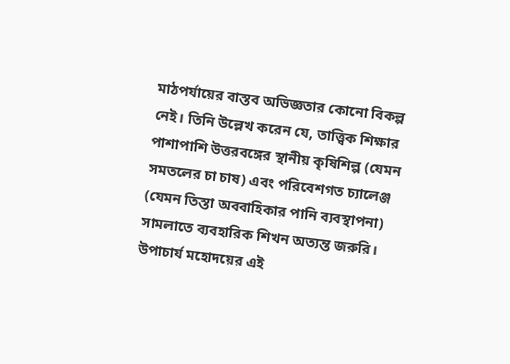মাঠপর্যায়ের বাস্তব অভিজ্ঞতার কোনো বিকল্প নেই। তিনি উল্লেখ করেন যে, তাত্ত্বিক শিক্ষার পাশাপাশি উত্তরবঙ্গের স্থানীয় কৃষিশিল্প (যেমন সমতলের চা চাষ) এবং পরিবেশগত চ্যালেঞ্জ (যেমন তিস্তা অববাহিকার পানি ব্যবস্থাপনা) সামলাতে ব্যবহারিক শিখন অত্যন্ত জরুরি। উপাচার্য মহোদয়ের এই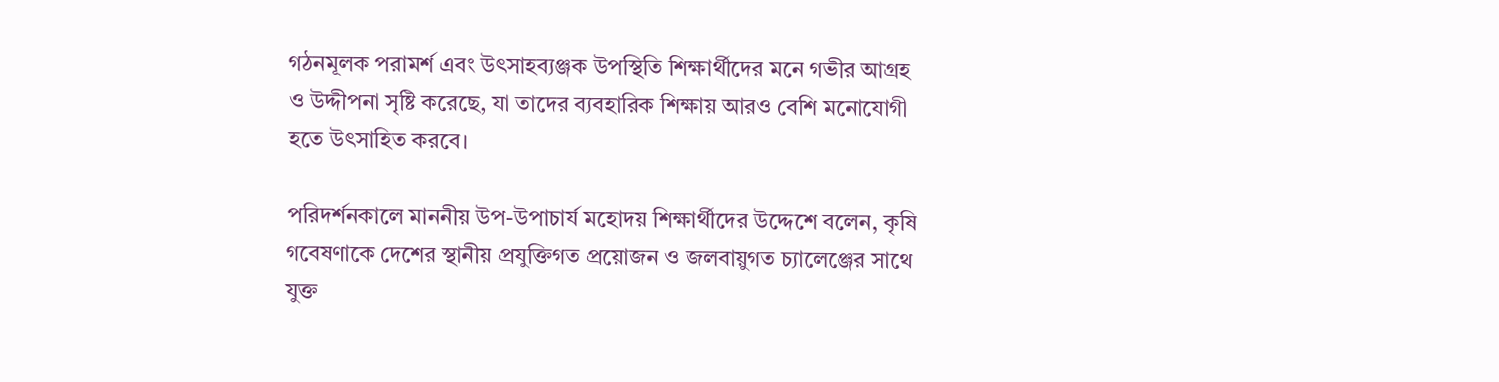গঠনমূলক পরামর্শ এবং উৎসাহব্যঞ্জক উপস্থিতি শিক্ষার্থীদের মনে গভীর আগ্রহ ও উদ্দীপনা সৃষ্টি করেছে, যা তাদের ব্যবহারিক শিক্ষায় আরও বেশি মনোযোগী হতে উৎসাহিত করবে।

পরিদর্শনকালে মাননীয় উপ-উপাচার্য মহোদয় শিক্ষার্থীদের উদ্দেশে বলেন, কৃষি গবেষণাকে দেশের স্থানীয় প্রযুক্তিগত প্রয়োজন ও জলবায়ুগত চ্যালেঞ্জের সাথে যুক্ত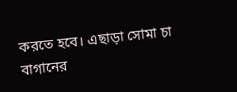করতে হবে। এছাড়া সোমা চা বাগানের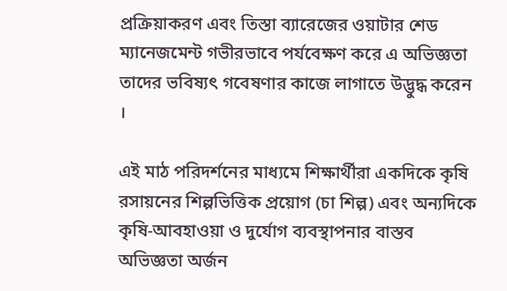প্রক্রিয়াকরণ এবং তিস্তা ব্যারেজের ওয়াটার শেড ম্যানেজমেন্ট গভীরভাবে পর্যবেক্ষণ করে এ অভিজ্ঞতা তাদের ভবিষ্যৎ গবেষণার কাজে লাগাতে উদ্ভুদ্ধ করেন ।

এই মাঠ পরিদর্শনের মাধ্যমে শিক্ষার্থীরা একদিকে কৃষি রসায়নের শিল্পভিত্তিক প্রয়োগ (চা শিল্প) এবং অন্যদিকে কৃষি-আবহাওয়া ও দুর্যোগ ব্যবস্থাপনার বাস্তব অভিজ্ঞতা অর্জন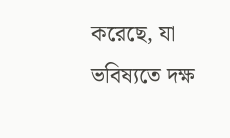করেছে, যা ভবিষ্যতে দক্ষ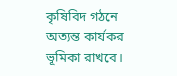কৃষিবিদ গঠনে অত্যন্ত কার্যকর ভূমিকা রাখবে।